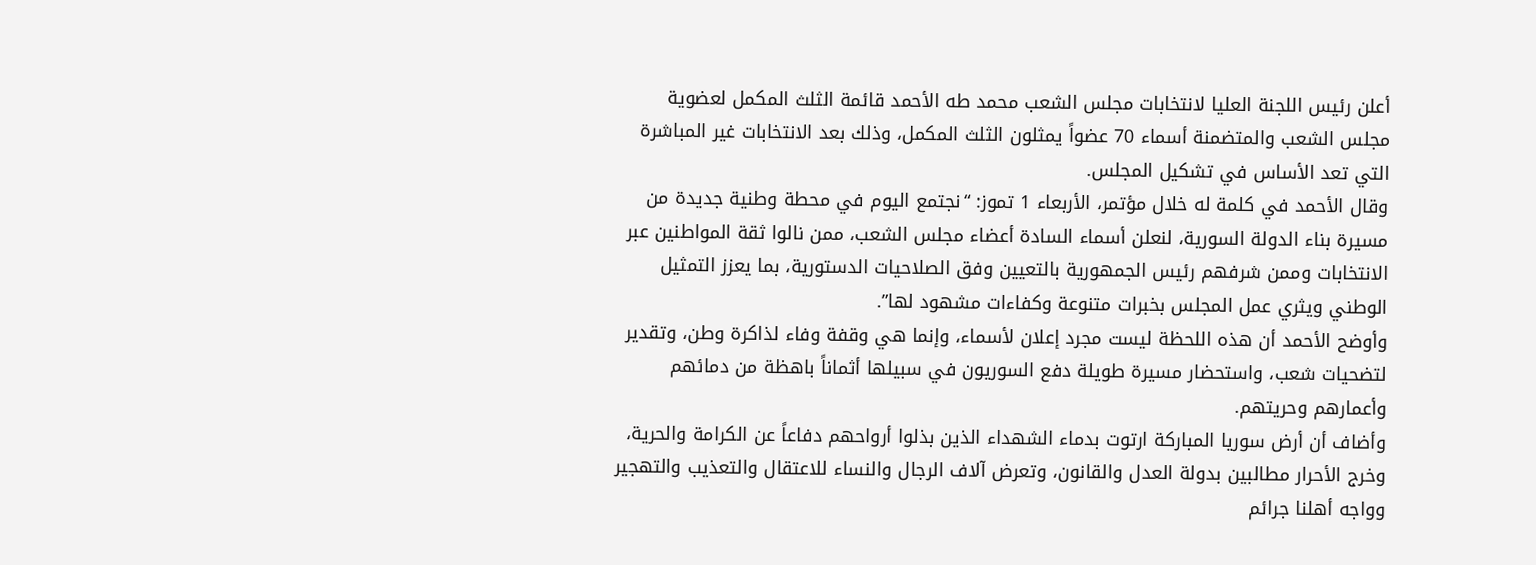أعلن رئيس اللجنة العليا لانتخابات مجلس الشعب محمد طه الأحمد قائمة الثلث المكمل لعضوية مجلس الشعب والمتضمنة أسماء 70 عضواً يمثلون الثلث المكمل، وذلك بعد الانتخابات غير المباشرة التي تعد الأساس في تشكيل المجلس.
وقال الأحمد في كلمة له خلال مؤتمر، الأربعاء 1 تموز: “نجتمع اليوم في محطة وطنية جديدة من مسيرة بناء الدولة السورية، لنعلن أسماء السادة أعضاء مجلس الشعب، ممن نالوا ثقة المواطنين عبر الانتخابات وممن شرفهم رئيس الجمهورية بالتعيين وفق الصلاحيات الدستورية، بما يعزز التمثيل الوطني ويثري عمل المجلس بخبرات متنوعة وكفاءات مشهود لها”.
وأوضح الأحمد أن هذه اللحظة ليست مجرد إعلان لأسماء، وإنما هي وقفة وفاء لذاكرة وطن، وتقدير لتضحيات شعب، واستحضار مسيرة طويلة دفع السوريون في سبيلها أثماناً باهظة من دمائهم وأعمارهم وحريتهم.
وأضاف أن أرض سوريا المباركة ارتوت بدماء الشهداء الذين بذلوا أرواحهم دفاعاً عن الكرامة والحرية، وخرج الأحرار مطالبين بدولة العدل والقانون، وتعرض آلاف الرجال والنساء للاعتقال والتعذيب والتهجير وواجه أهلنا جرائم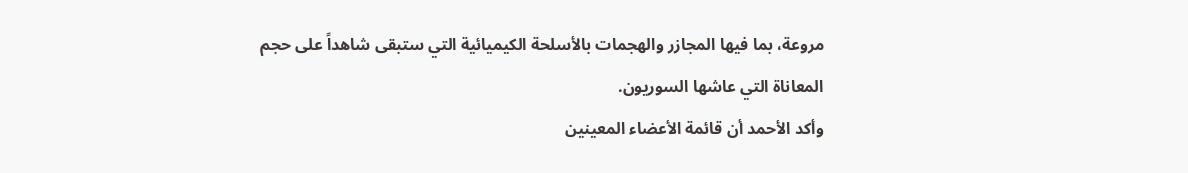مروعة، بما فيها المجازر والهجمات بالأسلحة الكيميائية التي ستبقى شاهداً على حجم المعاناة التي عاشها السوريون.
وأكد الأحمد أن قائمة الأعضاء المعينين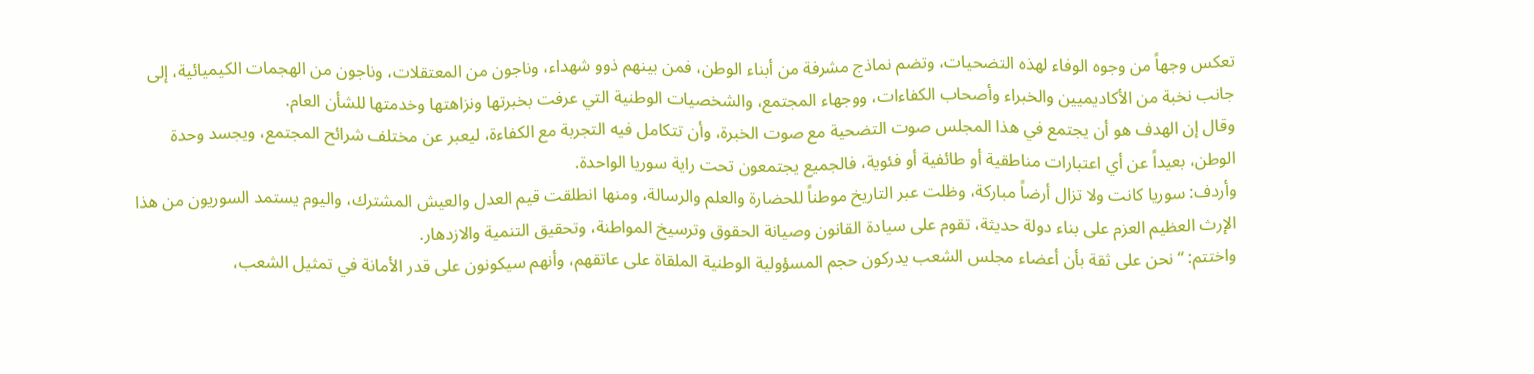تعكس وجهاً من وجوه الوفاء لهذه التضحيات، وتضم نماذج مشرفة من أبناء الوطن، فمن بينهم ذوو شهداء، وناجون من المعتقلات، وناجون من الهجمات الكيميائية، إلى جانب نخبة من الأكاديميين والخبراء وأصحاب الكفاءات، ووجهاء المجتمع، والشخصيات الوطنية التي عرفت بخبرتها ونزاهتها وخدمتها للشأن العام.
وقال إن الهدف هو أن يجتمع في هذا المجلس صوت التضحية مع صوت الخبرة، وأن تتكامل فيه التجربة مع الكفاءة، ليعبر عن مختلف شرائح المجتمع، ويجسد وحدة الوطن، بعيداً عن أي اعتبارات مناطقية أو طائفية أو فئوية، فالجميع يجتمعون تحت راية سوريا الواحدة.
وأردف: سوريا كانت ولا تزال أرضاً مباركة، وظلت عبر التاريخ موطناً للحضارة والعلم والرسالة، ومنها انطلقت قيم العدل والعيش المشترك، واليوم يستمد السوريون من هذا الإرث العظيم العزم على بناء دولة حديثة، تقوم على سيادة القانون وصيانة الحقوق وترسيخ المواطنة، وتحقيق التنمية والازدهار.
واختتم: “نحن على ثقة بأن أعضاء مجلس الشعب يدركون حجم المسؤولية الوطنية الملقاة على عاتقهم، وأنهم سيكونون على قدر الأمانة في تمثيل الشعب،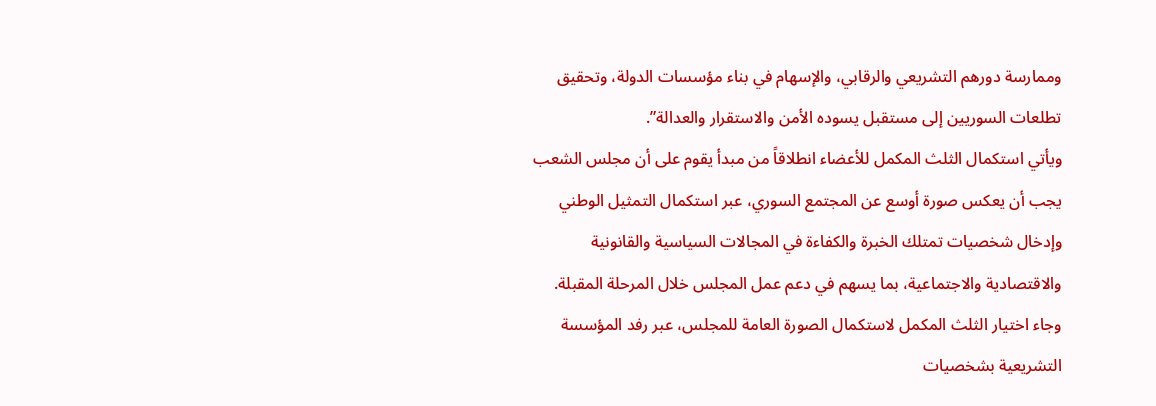وممارسة دورهم التشريعي والرقابي، والإسهام في بناء مؤسسات الدولة، وتحقيق تطلعات السوريين إلى مستقبل يسوده الأمن والاستقرار والعدالة”.
ويأتي استكمال الثلث المكمل للأعضاء انطلاقاً من مبدأ يقوم على أن مجلس الشعب يجب أن يعكس صورة أوسع عن المجتمع السوري، عبر استكمال التمثيل الوطني وإدخال شخصيات تمتلك الخبرة والكفاءة في المجالات السياسية والقانونية والاقتصادية والاجتماعية، بما يسهم في دعم عمل المجلس خلال المرحلة المقبلة.
وجاء اختيار الثلث المكمل لاستكمال الصورة العامة للمجلس، عبر رفد المؤسسة التشريعية بشخصيات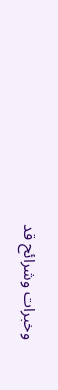وخبرات وشرائح قد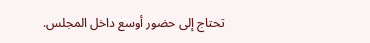تحتاج إلى حضور أوسع داخل المجلس.